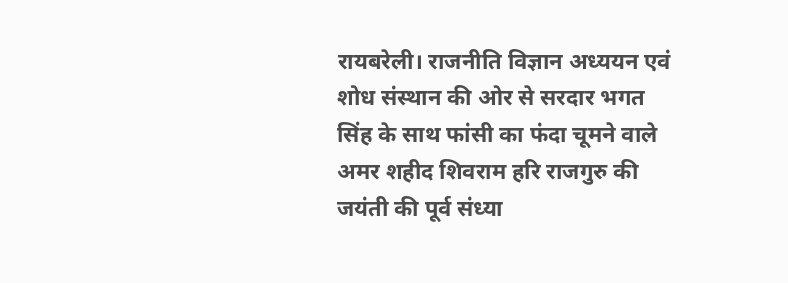रायबरेली। राजनीति विज्ञान अध्ययन एवं शोध संस्थान की ओर से सरदार भगत सिंह के साथ फांसी का फंदा चूमने वाले अमर शहीद शिवराम हरि राजगुरु की जयंती की पूर्व संध्या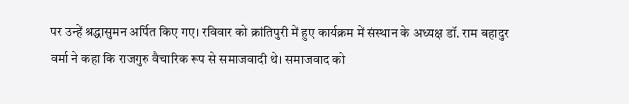पर उन्हें श्रद्धासुमन अर्पित किए गए। रविवार को क्रांतिपुरी में हुए कार्यक्रम में संस्थान के अध्यक्ष डॉ. राम बहादुर वर्मा ने कहा कि राजगुरु वैचारिक रूप से समाजवादी थे। समाजवाद को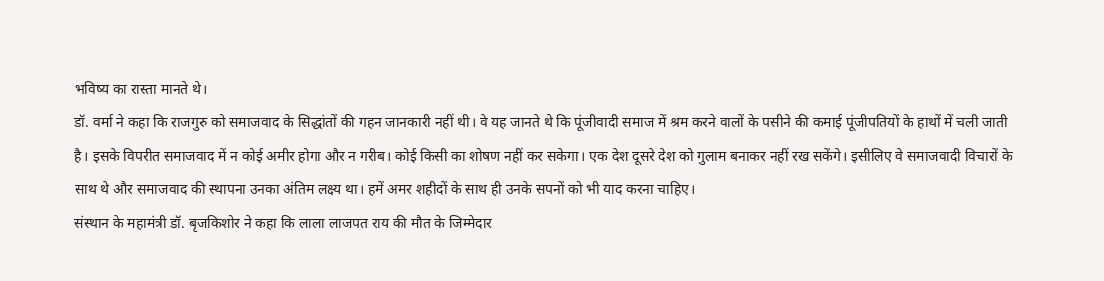भविष्य का रास्ता मानते थे।
डॉ. वर्मा ने कहा कि राजगुरु को समाजवाद के सिद्धांतों की गहन जानकारी नहीं थी। वे यह जानते थे कि पूंजीवादी समाज में श्रम करने वालों के पसीने की कमाई पूंजीपतियों के हाथों में चली जाती है। इसके विपरीत समाजवाद में न कोई अमीर होगा और न गरीब। कोई किसी का शोषण नहीं कर सकेगा। एक देश दूसरे देश को गुलाम बनाकर नहीं रख सकेंगे। इसीलिए वे समाजवादी विचारों के साथ थे और समाजवाद की स्थापना उनका अंतिम लक्ष्य था। हमें अमर शहीदों के साथ ही उनके सपनों को भी याद करना चाहिए।
संस्थान के महामंत्री डॉ. बृजकिशोर ने कहा कि लाला लाजपत राय की मौत के जिम्मेदार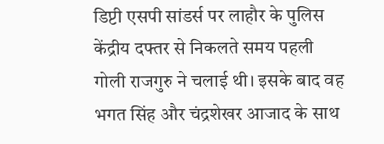डिप्टी एसपी सांडर्स पर लाहौर के पुलिस केंद्रीय दफ्तर से निकलते समय पहली गोली राजगुरु ने चलाई थी। इसके बाद वह भगत सिंह और चंद्रशेखर आजाद के साथ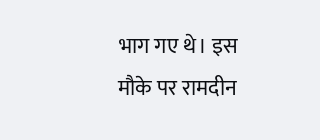भाग गए थे। इस मौके पर रामदीन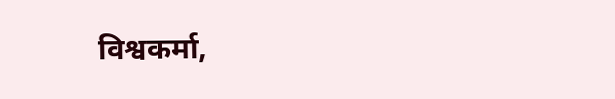विश्वकर्मा,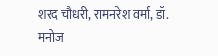शरद चौधरी, रामनरेश वर्मा, डॉ. मनोज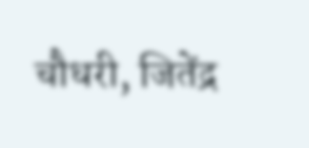चौधरी, जितेंद्र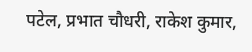पटेल, प्रभात चौधरी, राकेश कुमार,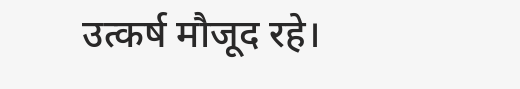उत्कर्ष मौजूद रहे।